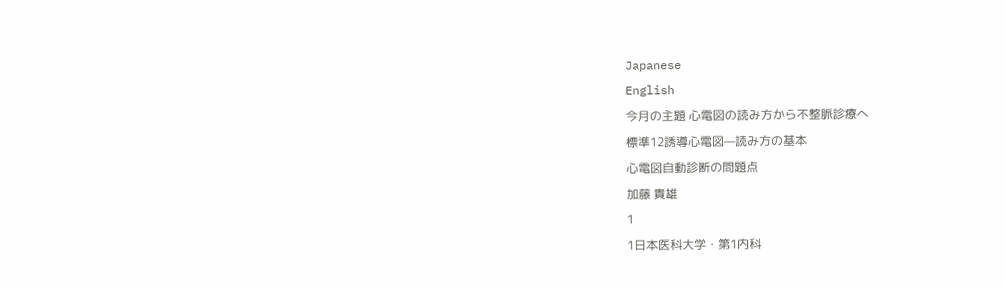Japanese
English
今月の主題 心電図の読み方から不整脈診療へ
標準12誘導心電図—読み方の基本
心電図自動診断の問題点
加藤 貴雄
1
1日本医科大学・第1内科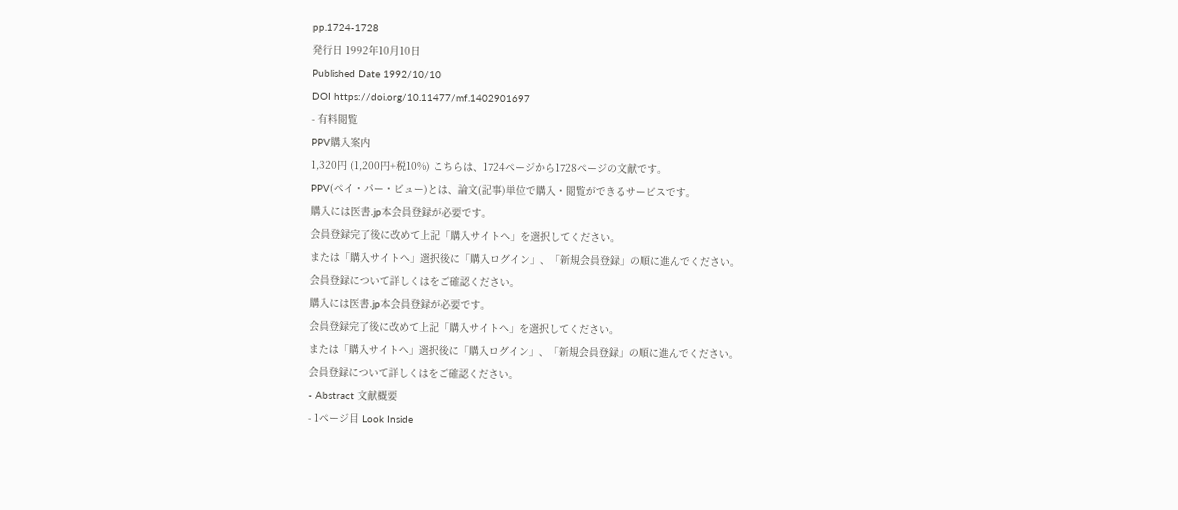pp.1724-1728
発行日 1992年10月10日
Published Date 1992/10/10
DOI https://doi.org/10.11477/mf.1402901697
- 有料閲覧
PPV購入案内
1,320円 (1,200円+税10%) こちらは、1724ページから1728ページの文献です。
PPV(ペイ・パー・ビュー)とは、論文(記事)単位で購入・閲覧ができるサービスです。
購入には医書.jp本会員登録が必要です。
会員登録完了後に改めて上記「購入サイトへ」を選択してください。
または「購入サイトへ」選択後に「購入ログイン」、「新規会員登録」の順に進んでください。
会員登録について詳しくはをご確認ください。
購入には医書.jp本会員登録が必要です。
会員登録完了後に改めて上記「購入サイトへ」を選択してください。
または「購入サイトへ」選択後に「購入ログイン」、「新規会員登録」の順に進んでください。
会員登録について詳しくはをご確認ください。
- Abstract 文献概要
- 1ページ目 Look Inside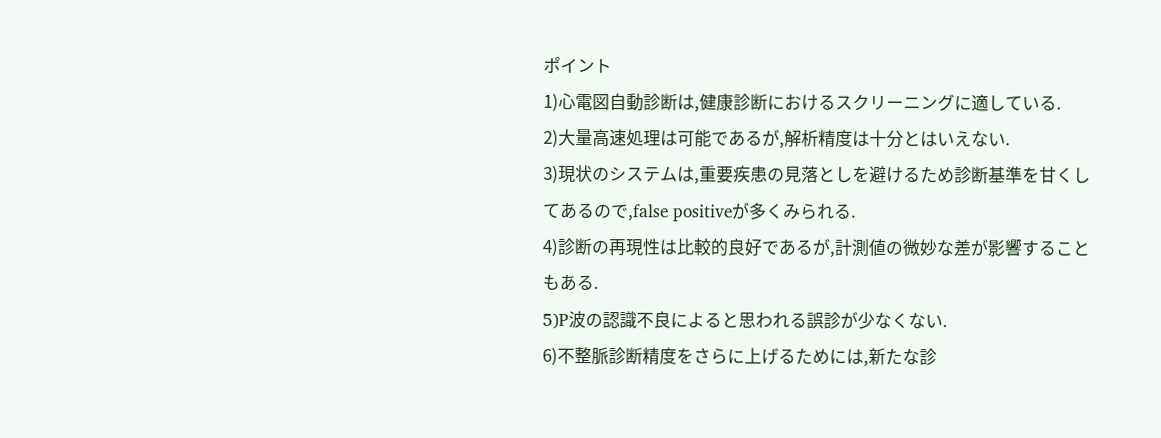ポイント
1)心電図自動診断は,健康診断におけるスクリーニングに適している.
2)大量高速処理は可能であるが,解析精度は十分とはいえない.
3)現状のシステムは,重要疾患の見落としを避けるため診断基準を甘くしてあるので,false positiveが多くみられる.
4)診断の再現性は比較的良好であるが,計測値の微妙な差が影響することもある.
5)P波の認識不良によると思われる誤診が少なくない.
6)不整脈診断精度をさらに上げるためには,新たな診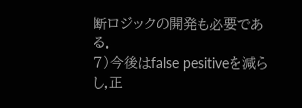断ロジックの開発も必要である.
7)今後はfalse pesitiveを減らし,正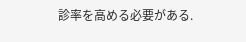診率を高める必要がある.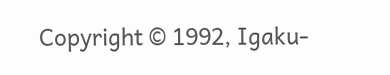Copyright © 1992, Igaku-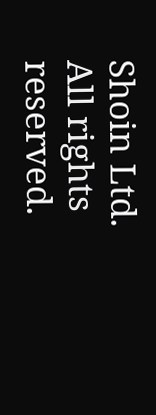Shoin Ltd. All rights reserved.